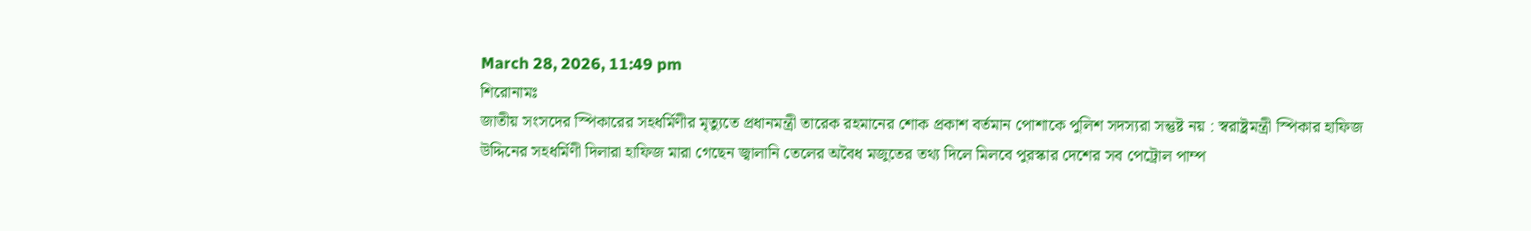March 28, 2026, 11:49 pm
শিরোনামঃ
জাতীয় সংসদের স্পিকারের সহধর্মিণীর মৃত্যুতে প্রধানমন্ত্রী তারেক রহমানের শোক প্রকাশ বর্তমান পোশাকে পুলিশ সদস্যরা সন্তুষ্ট নয় : স্বরাষ্ট্রমন্ত্রী স্পিকার হাফিজ উদ্দিনের সহধর্মিণী দিলারা হাফিজ মারা গেছেন জ্বালানি তেলের অবৈধ মজুতের তথ্য দিলে মিলবে পুরস্কার দেশের সব পেট্রোল পাম্প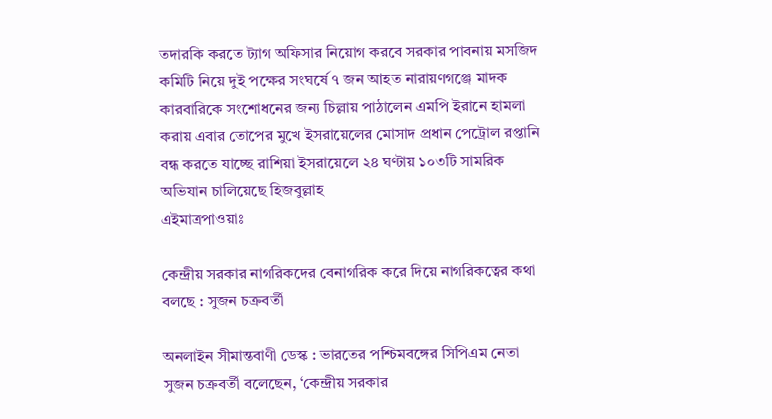তদারকি করতে ট্যাগ অফিসার নিয়োগ করবে সরকার পাবনায় মসজিদ কমিটি নিয়ে দুই পক্ষের সংঘর্ষে ৭ জন আহত নারায়ণগঞ্জে মাদক কারবারিকে সংশোধনের জন্য চিল্লায় পাঠালেন এমপি ইরানে হামলা করায় এবার তোপের মুখে ইসরায়েলের মোসাদ প্রধান পেট্রোল রপ্তানি বন্ধ করতে যাচ্ছে রাশিয়া ইসরায়েলে ২৪ ঘণ্টায় ১০৩টি সামরিক অভিযান চালিয়েছে হিজবুল্লাহ
এইমাত্রপাওয়াঃ

কেন্দ্রীয় সরকার নাগরিকদের বেনাগরিক করে দিয়ে নাগরিকত্বের কথা বলছে : সুজন চক্রবর্তী

অনলাইন সীমান্তবাণী ডেস্ক : ভারতের পশ্চিমবঙ্গের সিপিএম নেতা সুজন চক্রবর্তী বলেছেন, ‘কেন্দ্রীয় সরকার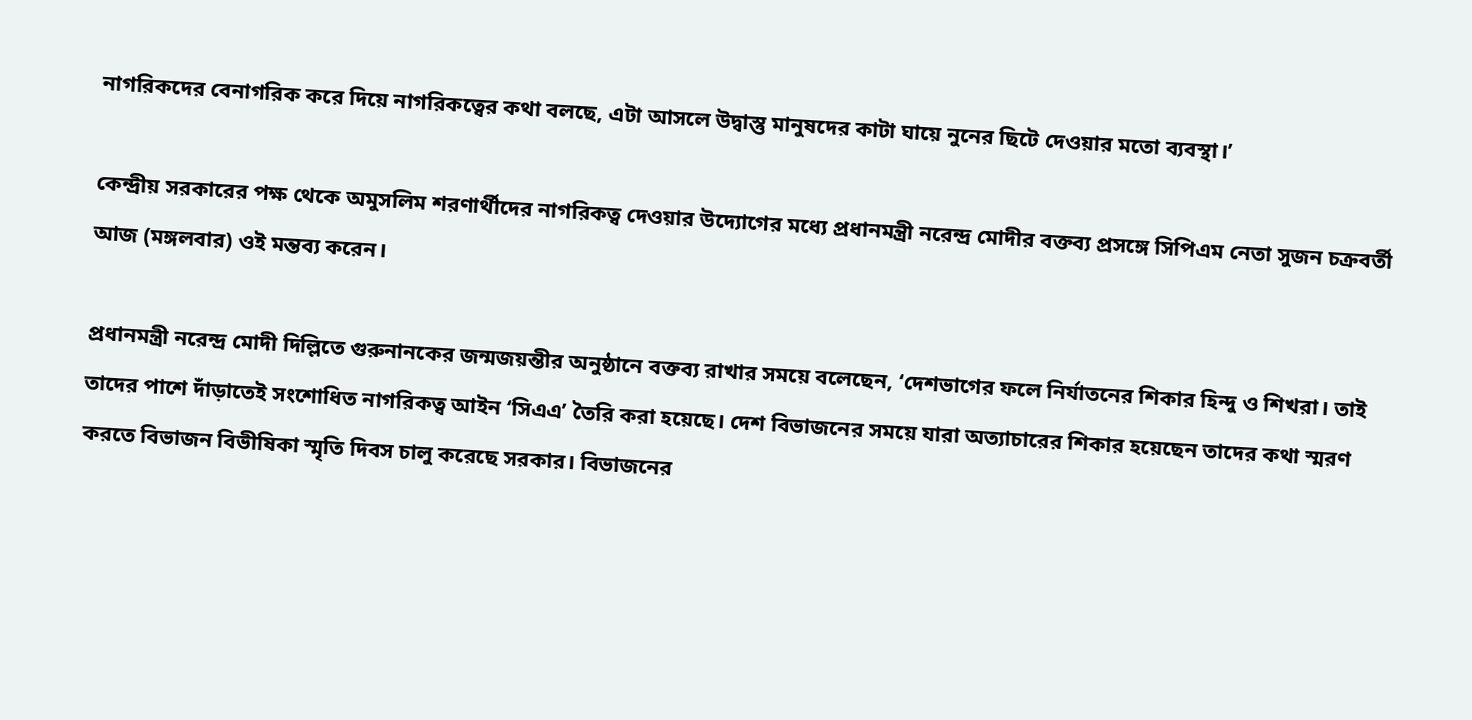নাগরিকদের বেনাগরিক করে দিয়ে নাগরিকত্বের কথা বলছে, এটা আসলে উদ্বাস্তু মানুষদের কাটা ঘায়ে নুনের ছিটে দেওয়ার মতো ব্যবস্থা।’

কেন্দ্রীয় সরকারের পক্ষ থেকে অমুসলিম শরণার্থীদের নাগরিকত্ব দেওয়ার উদ্যোগের মধ্যে প্রধানমন্ত্রী নরেন্দ্র মোদীর বক্তব্য প্রসঙ্গে সিপিএম নেতা সুজন চক্রবর্তী আজ (মঙ্গলবার) ওই মন্তব্য করেন।

প্রধানমন্ত্রী নরেন্দ্র মোদী দিল্লিতে গুরুনানকের জন্মজয়ন্তীর অনুষ্ঠানে বক্তব্য রাখার সময়ে বলেছেন, ‘দেশভাগের ফলে নির্যাতনের শিকার হিন্দু ও শিখরা। তাই তাদের পাশে দাঁড়াতেই সংশোধিত নাগরিকত্ব আইন ‘সিএএ’ তৈরি করা হয়েছে। দেশ বিভাজনের সময়ে যারা অত্যাচারের শিকার হয়েছেন তাদের কথা স্মরণ করতে বিভাজন বিভীষিকা স্মৃতি দিবস চালু করেছে সরকার। বিভাজনের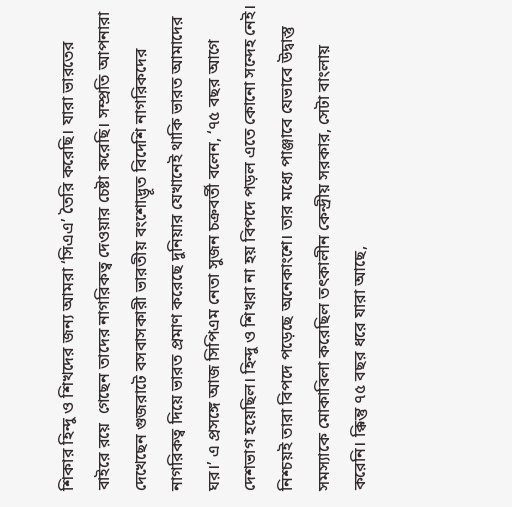শিকার হিন্দু ও শিখদের জন্য আমরা ‘সিএএ’ তৈরি করেছি। যারা ভারতের বাইরে রয়ে  গেছেন তাদের নাগরিকত্ব দেওয়ার চেষ্টা করেছি। সম্প্রতি আপনারা দেখেছেন গুজরাটে বসবাসকারী ভারতীয় বংশোদ্ভূত বিদেশি নাগরিকদের নাগরিকত্ব দিয়ে ভারত প্রমাণ করেছে দুনিয়ার যেখানেই থাকি ভারত আমাদের ঘর।’ এ প্রসঙ্গে আজ সিপিএম নেতা সুজন চক্রবর্তী বলেন, ‘৭৫ বছর আগে দেশভাগ হয়েছিল। হিন্দু ও শিখরা না হয় বিপদে পড়ল এতে কোনো সন্দেহ নেই। নিশ্চয়ই তারা বিপদে পড়েছে অনেকাংশে। তার মধ্যে পাঞ্জাবে যেভাবে উদ্বাস্তু সমস্যাকে মোকাবিলা করেছিল তৎকালীন কেন্দ্রীয় সরকার, সেটা বাংলায় করেনি। ক্কিন্তু ৭৫ বছর ধরে যারা আছে,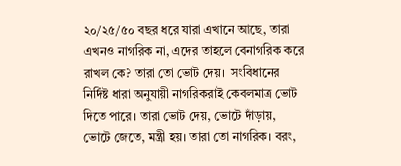২০/২৫/৫০ বছর ধরে যারা এখানে আছে, তারা এখনও নাগরিক না, এদের তাহলে বেনাগরিক করে রাখল কে? তারা তো ভোট দেয়।  সংবিধানের নির্দিষ্ট ধারা অনুযায়ী নাগরিকরাই কেবলমাত্র ভোট দিতে পারে। তারা ভোট দেয়, ভোটে দাঁড়ায়, ভোটে জেতে, মন্ত্রী হয়। তারা তো নাগরিক। বরং,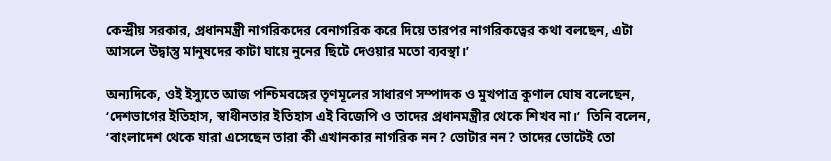কেন্দ্রীয় সরকার, প্রধানমন্ত্রী নাগরিকদের বেনাগরিক করে দিয়ে তারপর নাগরিকত্বের কথা বলছেন, এটা আসলে উদ্বাস্তু মানুষদের কাটা ঘায়ে নুনের ছিটে দেওয়ার মতো ব্যবস্থা।’

অন্যদিকে, ওই ইস্যুতে আজ পশ্চিমবঙ্গের তৃণমূলের সাধারণ সম্পাদক ও মুখপাত্র কুণাল ঘোষ বলেছেন, ‘দেশভাগের ইতিহাস, স্বাধীনতার ইতিহাস এই বিজেপি ও তাদের প্রধানমন্ত্রীর থেকে শিখব না।’  তিনি বলেন, ‘বাংলাদেশ থেকে যারা এসেছেন তারা কী এখানকার নাগরিক নন? ভোটার নন? তাদের ভোটেই তো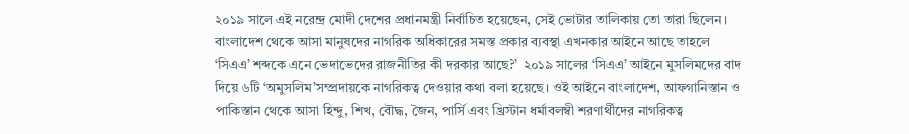২০১৯ সালে এই নরেন্দ্র মোদী দেশের প্রধানমন্ত্রী নির্বাচিত হয়েছেন, সেই ভোটার তালিকায় তো তারা ছিলেন। বাংলাদেশ থেকে আসা মানুষদের নাগরিক অধিকারের সমস্ত প্রকার ব্যবস্থা এখনকার আইনে আছে তাহলে ‘সিএএ’ শব্দকে এনে ভেদাভেদের রাজনীতির কী দরকার আছে?’  ২০১৯ সালের ‘সিএএ’ আইনে মুসলিমদের বাদ দিয়ে ৬টি ‘অমুসলিম’সম্প্রদায়কে নাগরিকত্ব দেওয়ার কথা বলা হয়েছে। ওই আইনে বাংলাদেশ, আফগানিস্তান ও পাকিস্তান থেকে আসা হিন্দু, শিখ, বৌদ্ধ, জৈন, পার্সি এবং খ্রিস্টান ধর্মাবলম্বী শরণার্থীদের নাগরিকত্ব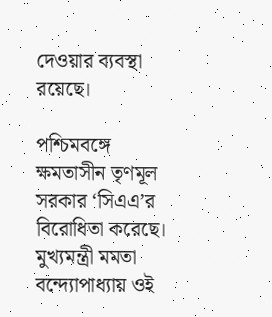দেওয়ার ব্যবস্থা রয়েছে।

পশ্চিমবঙ্গে ক্ষমতাসীন তৃণমূল সরকার ‘সিএএ’র বিরোধিতা করেছে। মুখ্যমন্ত্রী মমতা বন্দ্যোপাধ্যায় ওই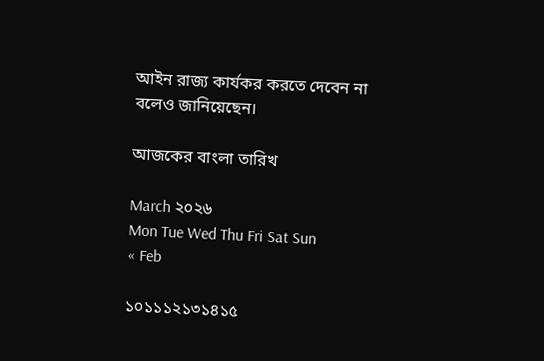আইন রাজ্য কার্যকর করতে দেবেন না বলেও জানিয়েছেন।

আজকের বাংলা তারিখ

March ২০২৬
Mon Tue Wed Thu Fri Sat Sun
« Feb

১০১১১২১৩১৪১৫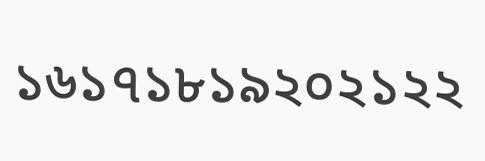১৬১৭১৮১৯২০২১২২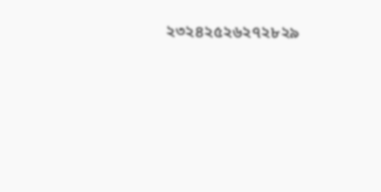২৩২৪২৫২৬২৭২৮২৯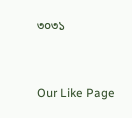৩০৩১


Our Like Page